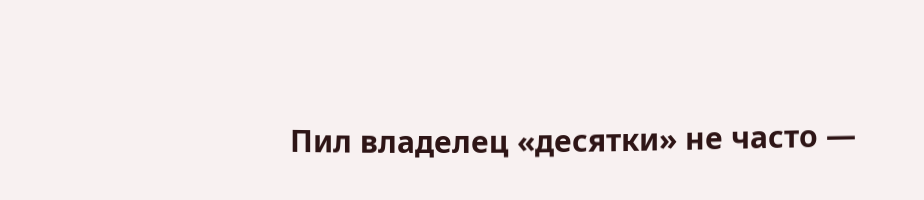Пил владелец «десятки» не часто —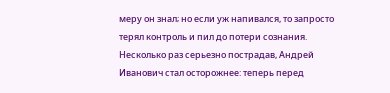меру он знал; но если уж напивался, то запросто терял контроль и пил до потери сознания. Несколько раз серьезно пострадав, Андрей Иванович стал осторожнее: теперь перед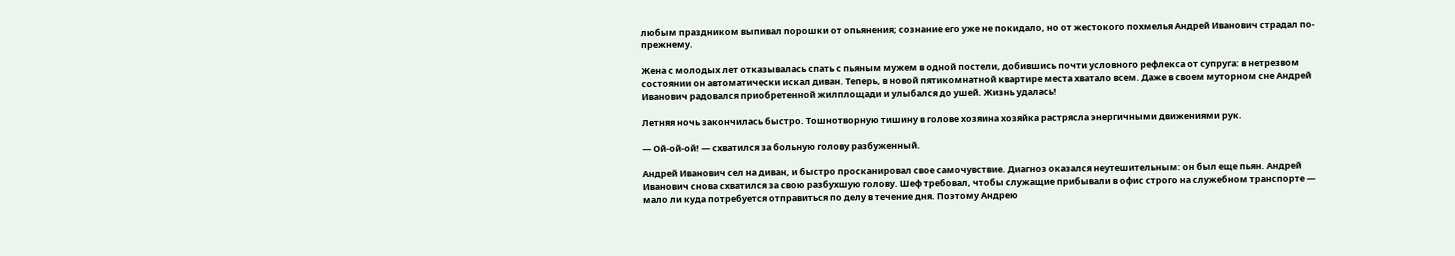любым праздником выпивал порошки от опьянения; сознание его уже не покидало, но от жестокого похмелья Андрей Иванович страдал по-прежнему.

Жена с молодых лет отказывалась спать с пьяным мужем в одной постели, добившись почти условного рефлекса от супруга: в нетрезвом состоянии он автоматически искал диван. Теперь, в новой пятикомнатной квартире места хватало всем. Даже в своем муторном сне Андрей Иванович радовался приобретенной жилплощади и улыбался до ушей. Жизнь удалась!

Летняя ночь закончилась быстро. Тошнотворную тишину в голове хозяина хозяйка растрясла энергичными движениями рук.

— Ой-ой-ой! — схватился за больную голову разбуженный.

Андрей Иванович сел на диван, и быстро просканировал свое самочувствие. Диагноз оказался неутешительным: он был еще пьян. Андрей Иванович снова схватился за свою разбухшую голову. Шеф требовал, чтобы служащие прибывали в офис строго на служебном транспорте — мало ли куда потребуется отправиться по делу в течение дня. Поэтому Андрею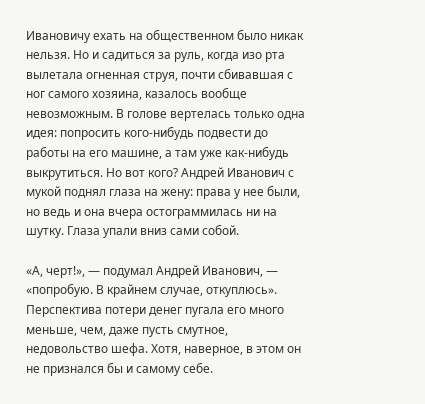Ивановичу ехать на общественном было никак нельзя. Но и садиться за руль, когда изо рта вылетала огненная струя, почти сбивавшая с ног самого хозяина, казалось вообще невозможным. В голове вертелась только одна идея: попросить кого-нибудь подвести до работы на его машине, а там уже как-нибудь выкрутиться. Но вот кого? Андрей Иванович с мукой поднял глаза на жену: права у нее были, но ведь и она вчера остограммилась ни на шутку. Глаза упали вниз сами собой.

«А, черт!», — подумал Андрей Иванович, — «попробую. В крайнем случае, откуплюсь». Перспектива потери денег пугала его много меньше, чем, даже пусть смутное, недовольство шефа. Хотя, наверное, в этом он не признался бы и самому себе.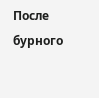После бурного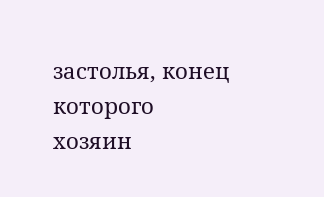застолья, конец которого хозяин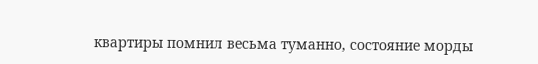квартиры помнил весьма туманно, состояние морды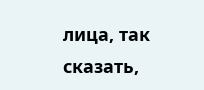лица, так сказать,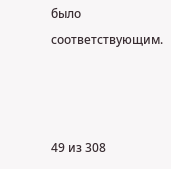было соответствующим.



49 из 308